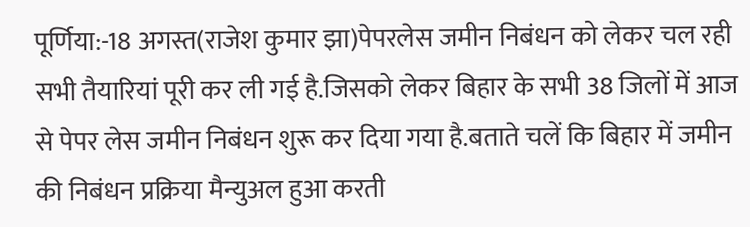पूर्णिया:-18 अगस्त(राजेश कुमार झा)पेपरलेस जमीन निबंधन को लेकर चल रही सभी तैयारियां पूरी कर ली गई है.जिसको लेकर बिहार के सभी 38 जिलों में आज से पेपर लेस जमीन निबंधन शुरू कर दिया गया है.बताते चलें कि बिहार में जमीन की निबंधन प्रक्रिया मैन्युअल हुआ करती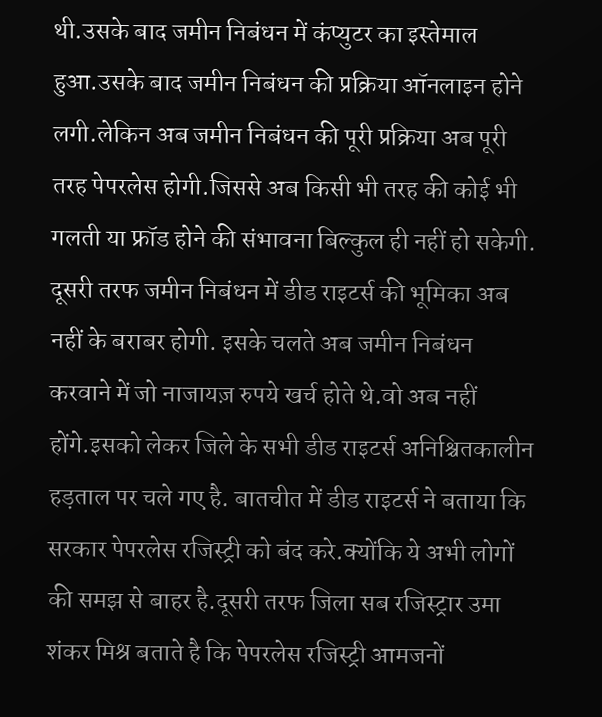थी.उसके बाद जमीन निबंधन में कंप्युटर का इस्तेमाल हुआ.उसके बाद जमीन निबंधन की प्रक्रिया ऑनलाइन होने लगी.लेकिन अब जमीन निबंधन की पूरी प्रक्रिया अब पूरी तरह पेपरलेस होगी.जिससे अब किसी भी तरह की कोई भी गलती या फ्रॉड होने की संभावना बिल्कुल ही नहीं हो सकेगी. दूसरी तरफ जमीन निबंधन में डीड राइटर्स की भूमिका अब नहीं के बराबर होगी. इसके चलते अब जमीन निबंधन करवाने में जो नाजायज़ रुपये खर्च होते थे.वो अब नहीं होंगे.इसको लेकर जिले के सभी डीड राइटर्स अनिश्चितकालीन हड़ताल पर चले गए है. बातचीत में डीड राइटर्स ने बताया कि सरकार पेपरलेस रजिस्ट्री को बंद करे.क्योंकि ये अभी लोगों की समझ से बाहर है.दूसरी तरफ जिला सब रजिस्ट्रार उमा शंकर मिश्र बताते है कि पेपरलेस रजिस्ट्री आमजनों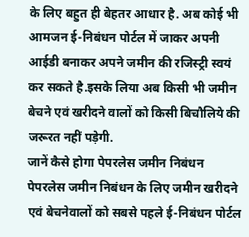के लिए बहुत ही बेहतर आधार है. अब कोई भी आमजन ई-निबंधन पोर्टल में जाकर अपनी आईडी बनाकर अपने जमीन की रजिस्ट्री स्वयं कर सकते है.इसके लिया अब किसी भी जमीन बेचने एवं खरीदने वालों को किसी बिचौलिये की जरूरत नहीं पड़ेगी.
जानें कैसे होगा पेपरलेस जमीन निबंधन
पेपरलेस जमीन निबंधन के लिए जमीन खरीदने एवं बेचनेवालों को सबसे पहले ई-निबंधन पोर्टल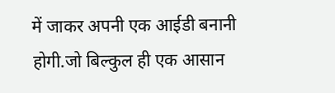में जाकर अपनी एक आईडी बनानी होगी.जो बिल्कुल ही एक आसान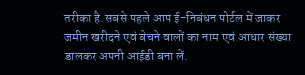तरीका है.सबसे पहले आप ई-निबंधन पोर्टल में जाकर जमीन खरीदने एवं बेचने वालों का नाम एवं आधार संख्या डालकर अपनी आईडी बना लें.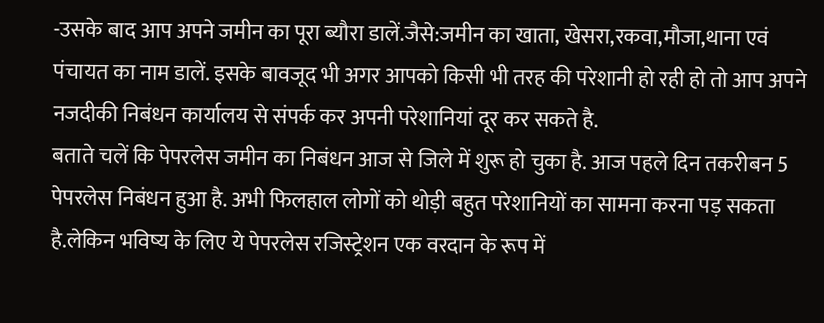-उसके बाद आप अपने जमीन का पूरा ब्यौरा डालें.जैसे:जमीन का खाता, खेसरा,रकवा,मौजा,थाना एवं पंचायत का नाम डालें. इसके बावजूद भी अगर आपको किसी भी तरह की परेशानी हो रही हो तो आप अपने नजदीकी निबंधन कार्यालय से संपर्क कर अपनी परेशानियां दूर कर सकते है.
बताते चलें कि पेपरलेस जमीन का निबंधन आज से जिले में शुरू हो चुका है. आज पहले दिन तकरीबन 5 पेपरलेस निबंधन हुआ है. अभी फिलहाल लोगों को थोड़ी बहुत परेशानियों का सामना करना पड़ सकता है.लेकिन भविष्य के लिए ये पेपरलेस रजिस्ट्रेशन एक वरदान के रूप में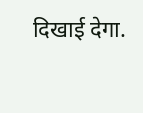दिखाई देगा.